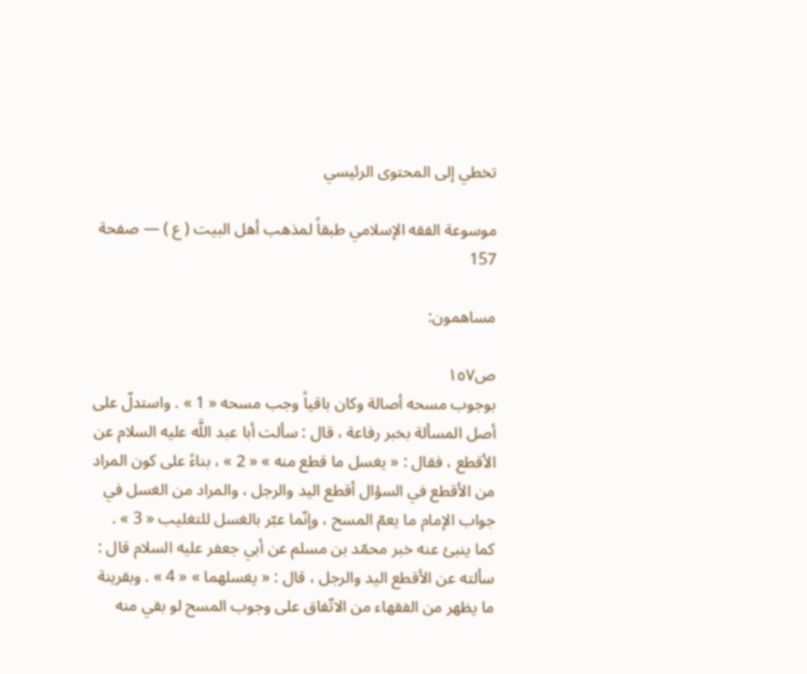تخطي إلى المحتوى الرئيسي

موسوعة الفقه الإسلامي طبقاً لمذهب أهل البيت ( ع ) — صفحة 157

مساهمون:

ص١٥٧
بوجوب مسحه أصالة وكان باقياً وجب مسحه « 1 » . واستدلّ على أصل المسألة بخبر رفاعة ، قال : سألت أبا عبد اللَّه عليه السلام عن الأقطع ، فقال : « يغسل ما قطع منه » « 2 » ، بناءً على كون المراد من الأقطع في السؤال أقطع اليد والرجل ، والمراد من الغسل في جواب الإمام ما يعمّ المسح ، وإنّما عبّر بالغسل للتغليب « 3 » . كما ينبئ عنه خبر محمّد بن مسلم عن أبي جعفر عليه السلام قال : سألته عن الأقطع اليد والرجل ، قال : « يغسلهما » « 4 » . وبقرينة ما يظهر من الفقهاء من الاتّفاق على وجوب المسح لو بقي منه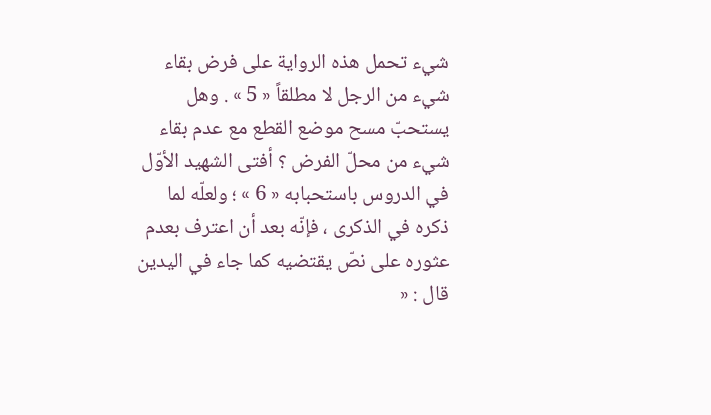شيء تحمل هذه الرواية على فرض بقاء شيء من الرجل لا مطلقاً « 5 » . وهل يستحبّ مسح موضع القطع مع عدم بقاء شيء من محلّ الفرض ؟ أفتى الشهيد الأوّل في الدروس باستحبابه « 6 » ؛ ولعلّه لما ذكره في الذكرى ، فإنّه بعد أن اعترف بعدم عثوره على نصّ يقتضيه كما جاء في اليدين قال : «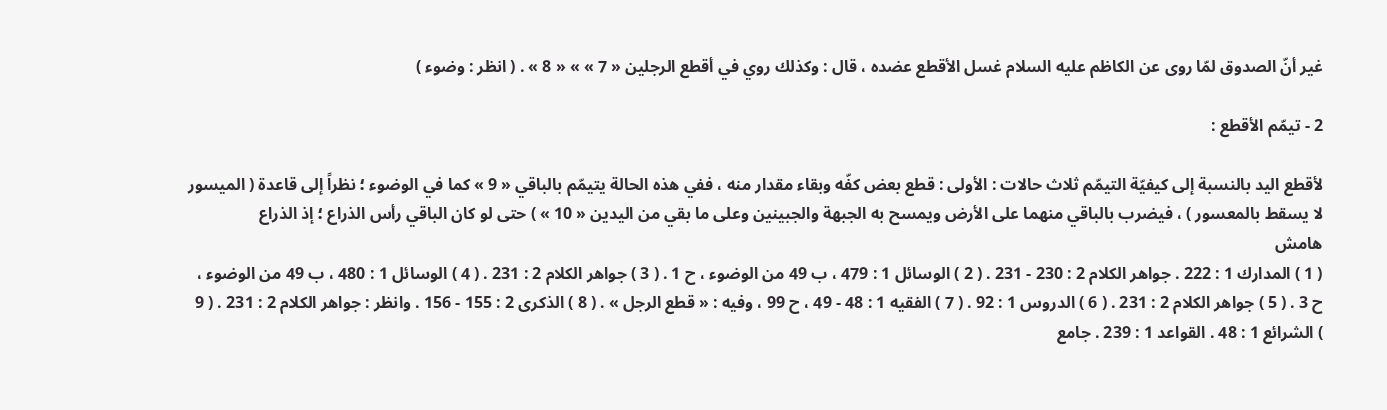غير أنّ الصدوق لمّا روى عن الكاظم عليه السلام غسل الأقطع عضده ، قال : وكذلك روي في أقطع الرجلين « 7 » » « 8 » . ( انظر : وضوء )

2 - تيمّم الأقطع :

لأقطع اليد بالنسبة إلى كيفيّة التيمّم ثلاث حالات : الأولى : قطع بعض كفّه وبقاء مقدار منه ، ففي هذه الحالة يتيمّم بالباقي « 9 » كما في الوضوء ؛ نظراً إلى قاعدة ( الميسور لا يسقط بالمعسور ) ، فيضرب بالباقي منهما على الأرض ويمسح به الجبهة والجبينين وعلى ما بقي من اليدين « 10 » ) حتى لو كان الباقي رأس الذراع ؛ إذ الذراع
هامش
( 1 ) المدارك 1 : 222 . جواهر الكلام 2 : 230 - 231 . ( 2 ) الوسائل 1 : 479 ، ب 49 من الوضوء ، ح 1 . ( 3 ) جواهر الكلام 2 : 231 . ( 4 ) الوسائل 1 : 480 ، ب 49 من الوضوء ، ح 3 . ( 5 ) جواهر الكلام 2 : 231 . ( 6 ) الدروس 1 : 92 . ( 7 ) الفقيه 1 : 48 - 49 ، ح 99 ، وفيه : « قطع الرجل » . ( 8 ) الذكرى 2 : 155 - 156 . وانظر : جواهر الكلام 2 : 231 . ( 9 ) الشرائع 1 : 48 . القواعد 1 : 239 . جامع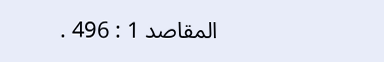المقاصد 1 : 496 .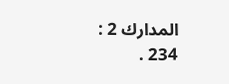المدارك 2 : 234 .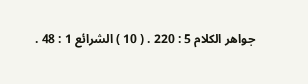جواهر الكلام 5 : 220 . ( 10 ) الشرائع 1 : 48 .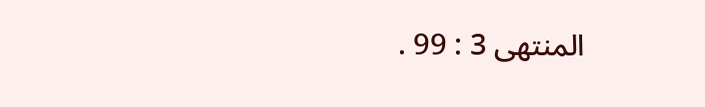المنتهى 3 : 99 .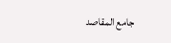جامع المقاصد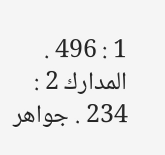1 : 496 . المدارك 2 : 234 . جواهر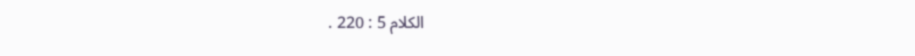الكلام 5 : 220 .